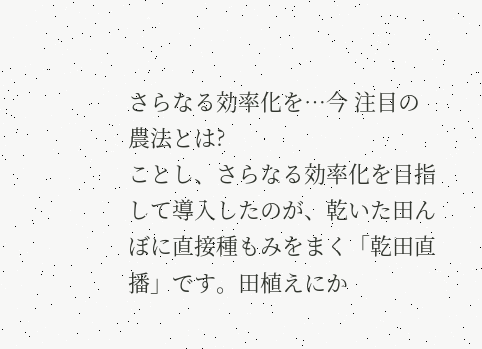さらなる効率化を…今 注目の農法とは?
ことし、さらなる効率化を目指して導入したのが、乾いた田んぼに直接種もみをまく「乾田直播」です。田植えにか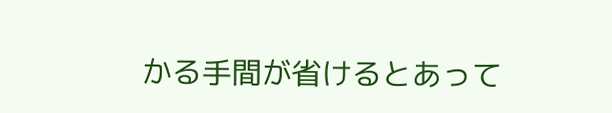かる手間が省けるとあって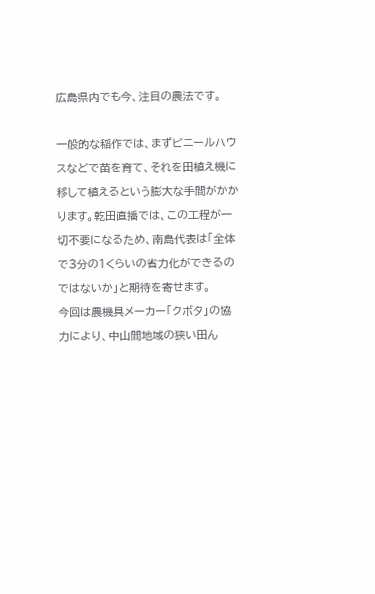広島県内でも今、注目の農法です。

一般的な稲作では、まずビニールハウスなどで苗を育て、それを田植え機に移して植えるという膨大な手間がかかります。乾田直播では、この工程が一切不要になるため、南島代表は「全体で3分の1くらいの省力化ができるのではないか」と期待を寄せます。
今回は農機具メーカー「クボタ」の協力により、中山間地域の狭い田ん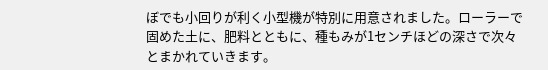ぼでも小回りが利く小型機が特別に用意されました。ローラーで固めた土に、肥料とともに、種もみが1センチほどの深さで次々とまかれていきます。